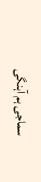سماجی ہم آہنگی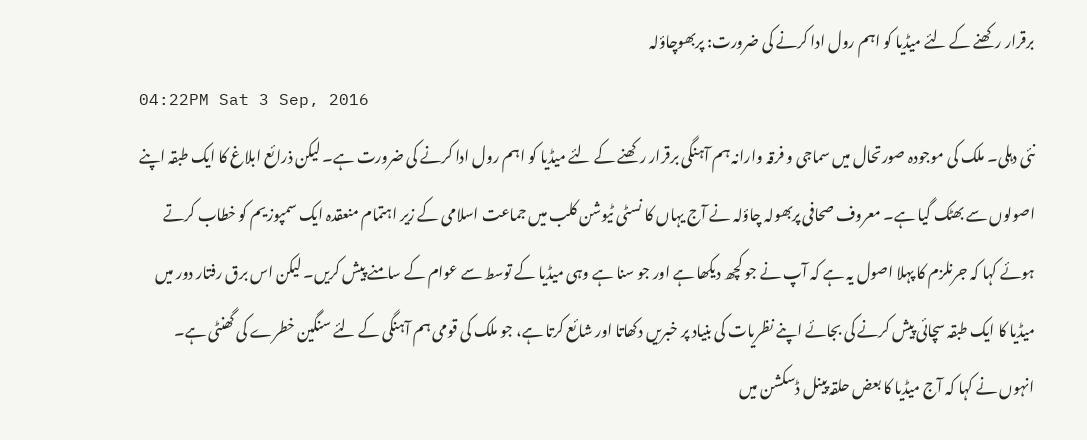برقرار رکھنے کے لئے میڈیا کو اہم رول ادا کرنے کی ضرورت: پربھوچاؤلہ
04:22PM Sat 3 Sep, 2016
نئی دہلی۔ ملک کی موجودہ صورتحال میں سماجی و فرقہ وارانہ ہم آہنگی برقرار رکھنے کے لئے میڈیا کو اہم رول ادا کرنے کی ضرورت ہے۔ لیکن ذرائع ابلاغ کا ایک طبقہ اپنے اصولوں سے بھٹک گیا ہے۔ معروف صحافی پربھولہ چاؤلہ نے آج یہاں کا نسٹی ٹیوشن کلب میں جماعت اسلامی کے زیر اہتمام منعقدہ ایک سمپوزیم کو خطاب کرتے ہوئے کہا کہ جرنلزم کا پہلا اصول یہ ہے کہ آپ نے جو کچھ دیکھا ہے اور جو سنا ہے وہی میڈیا کے توسط سے عوام کے سامنے پیش کریں۔ لیکن اس برق رفتار دور میں میڈیا کا ایک طبقہ سچائی پیش کرنے کی بجائے اپنے نظریات کی بنیاد پر خبریں دکھاتا اور شائع کرتا ہے، جو ملک کی قومی ہم آہنگی کے لئے سنگین خطرے کی گھنٹی ہے۔
انہوں نے کہا کہ آج میڈیا کا بعض حلقہ پینل ڈسکشن میں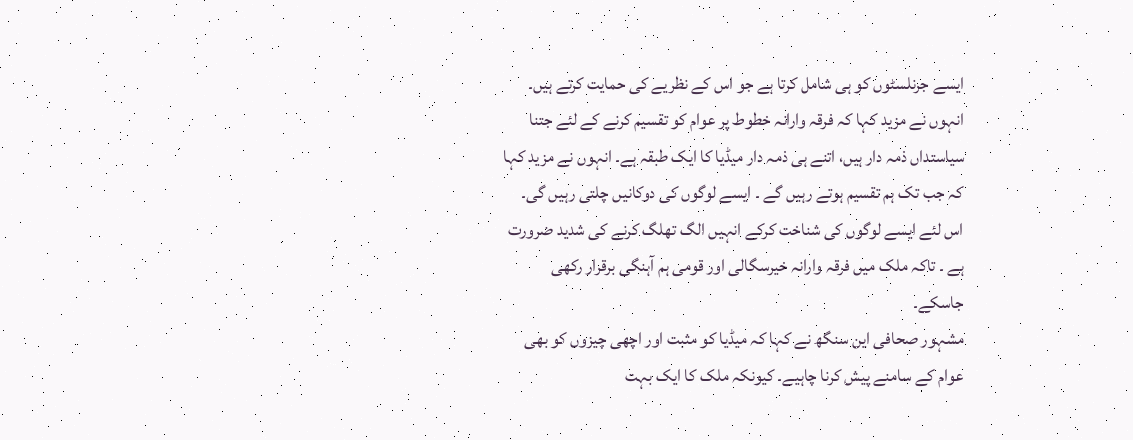ایسے جرنلسٹوں کو ہی شامل کرتا ہے جو اس کے نظریے کی حمایت کرتے ہیں۔ انہوں نے مزید کہا کہ فرقہ وارانہ خطوط پر عوام کو تقسیم کرنے کے لئے جتنا سیاستداں ذمہ دار ہیں، اتنے ہی ذمہ دار میڈیا کا ایک طبقہ ہے۔ انہوں نے مزید کہا کہ جب تک ہم تقسیم ہوتے رہیں گے ۔ ایسے لوگوں کی دوکانیں چلتی رہیں گی۔ اس لئے ایسے لوگوں کی شناخت کرکے انہیں الگ تھلگ کرنے کی شدید ضرورت ہے ۔ تاکہ ملک میں فرقہ وارانہ خیرسگالی اور قومی ہم آہنگی برقرار رکھی جاسکے۔
مشہور صحافی این سنگھ نے کہا کہ میڈیا کو مثبت اور اچھی چیزوں کو بھی عوام کے سامنے پیش کرنا چاہیے۔ کیونکہ ملک کا ایک بہت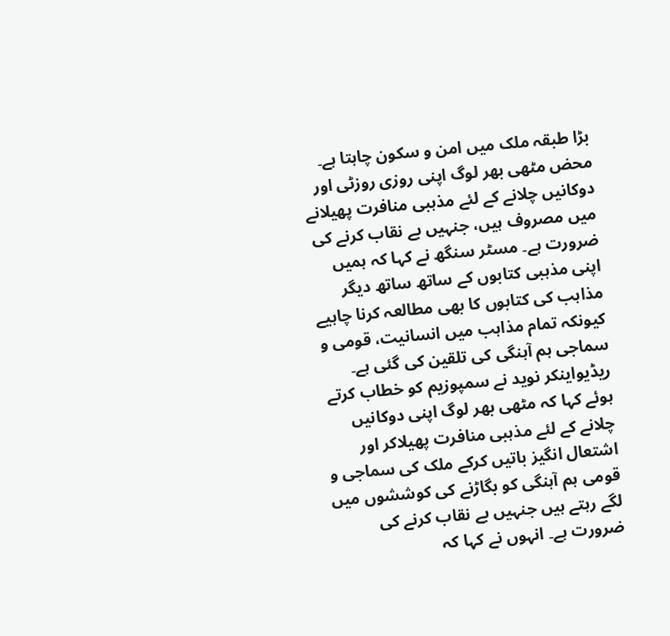بڑا طبقہ ملک میں امن و سکون چاہتا ہے۔ محض مٹھی بھر لوگ اپنی روزی روزٹی اور دوکانیں چلانے کے لئے مذہبی منافرت پھیلانے میں مصروف ہیں، جنہیں بے نقاب کرنے کی ضرورت ہے۔ مسٹر سنگھ نے کہا کہ ہمیں اپنی مذہبی کتابوں کے ساتھ ساتھ دیگر مذاہب کی کتابوں کا بھی مطالعہ کرنا چاہیے کیونکہ تمام مذاہب میں انسانیت، قومی و سماجی ہم آہنگی کی تلقین کی گئی ہے۔
ریڈیواینکر نوید نے سمپوزیم کو خطاب کرتے ہوئے کہا کہ مٹھی بھر لوگ اپنی دوکانیں چلانے کے لئے مذہبی منافرت پھیلاکر اور اشتعال انگیز باتیں کرکے ملک کی سماجی و قومی ہم آہنگی کو بگاڑنے کی کوششوں میں لگے رہتے ہیں جنہیں بے نقاب کرنے کی ضرورت ہے۔ انہوں نے کہا کہ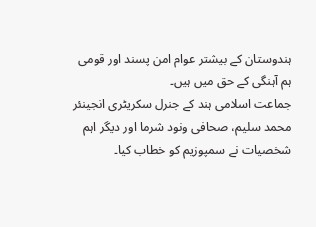ہندوستان کے بیشتر عوام امن پسند اور قومی ہم آہنگی کے حق میں ہیں۔
جماعت اسلامی ہند کے جنرل سکریٹری انجینئر محمد سلیم، صحافی ونود شرما اور دیگر اہم شخصیات نے سمپوزیم کو خطاب کیا۔